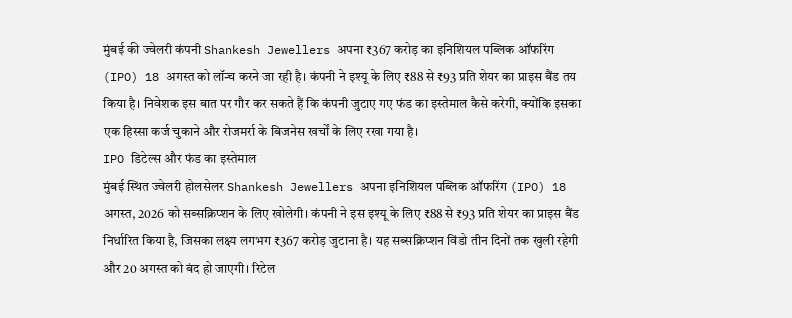मुंबई की ज्वेलरी कंपनी Shankesh Jewellers अपना ₹367 करोड़ का इनिशियल पब्लिक ऑफरिंग (IPO) 18 अगस्त को लॉन्च करने जा रही है। कंपनी ने इश्यू के लिए ₹88 से ₹93 प्रति शेयर का प्राइस बैंड तय किया है। निवेशक इस बात पर गौर कर सकते हैं कि कंपनी जुटाए गए फंड का इस्तेमाल कैसे करेगी, क्योंकि इसका एक हिस्सा कर्ज चुकाने और रोजमर्रा के बिजनेस खर्चों के लिए रखा गया है।
IPO डिटेल्स और फंड का इस्तेमाल
मुंबई स्थित ज्वेलरी होलसेलर Shankesh Jewellers अपना इनिशियल पब्लिक ऑफरिंग (IPO) 18 अगस्त, 2026 को सब्सक्रिप्शन के लिए खोलेगी। कंपनी ने इस इश्यू के लिए ₹88 से ₹93 प्रति शेयर का प्राइस बैंड निर्धारित किया है, जिसका लक्ष्य लगभग ₹367 करोड़ जुटाना है। यह सब्सक्रिप्शन विंडो तीन दिनों तक खुली रहेगी और 20 अगस्त को बंद हो जाएगी। रिटेल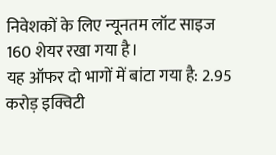निवेशकों के लिए न्यूनतम लॉट साइज 160 शेयर रखा गया है।
यह ऑफर दो भागों में बांटा गया है: 2.95 करोड़ इक्विटी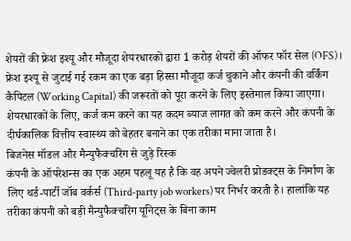शेयरों की फ्रेश इश्यू और मौजूदा शेयरधारकों द्वारा 1 करोड़ शेयरों की ऑफर फॉर सेल (OFS)। फ्रेश इश्यू से जुटाई गई रकम का एक बड़ा हिस्सा मौजूदा कर्ज चुकाने और कंपनी की वर्किंग कैपिटल (Working Capital) की जरूरतों को पूरा करने के लिए इस्तेमाल किया जाएगा। शेयरधारकों के लिए, कर्ज कम करने का यह कदम ब्याज लागत को कम करने और कंपनी के दीर्घकालिक वित्तीय स्वास्थ्य को बेहतर बनाने का एक तरीका माना जाता है।
बिजनेस मॉडल और मैन्युफैक्चरिंग से जुड़े रिस्क
कंपनी के ऑपरेशन्स का एक अहम पहलू यह है कि वह अपने ज्वेलरी प्रोडक्ट्स के निर्माण के लिए थर्ड-पार्टी जॉब वर्कर्स (Third-party job workers) पर निर्भर करती है। हालांकि यह तरीका कंपनी को बड़ी मैन्युफैक्चरिंग यूनिट्स के बिना काम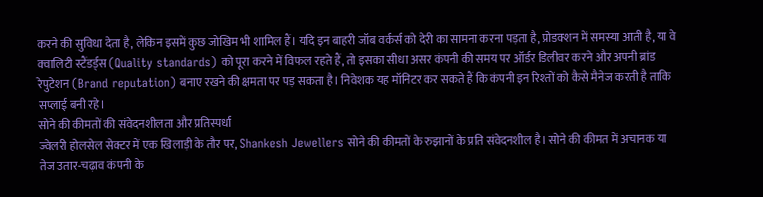करने की सुविधा देता है, लेकिन इसमें कुछ जोखिम भी शामिल हैं। यदि इन बाहरी जॉब वर्कर्स को देरी का सामना करना पड़ता है, प्रोडक्शन में समस्या आती है, या वे क्वालिटी स्टैंडर्ड्स (Quality standards) को पूरा करने में विफल रहते हैं, तो इसका सीधा असर कंपनी की समय पर ऑर्डर डिलीवर करने और अपनी ब्रांड रेपुटेशन (Brand reputation) बनाए रखने की क्षमता पर पड़ सकता है। निवेशक यह मॉनिटर कर सकते हैं कि कंपनी इन रिश्तों को कैसे मैनेज करती है ताकि सप्लाई बनी रहे।
सोने की कीमतों की संवेदनशीलता और प्रतिस्पर्धा
ज्वेलरी होलसेल सेक्टर में एक खिलाड़ी के तौर पर, Shankesh Jewellers सोने की कीमतों के रुझानों के प्रति संवेदनशील है। सोने की कीमत में अचानक या तेज उतार-चढ़ाव कंपनी के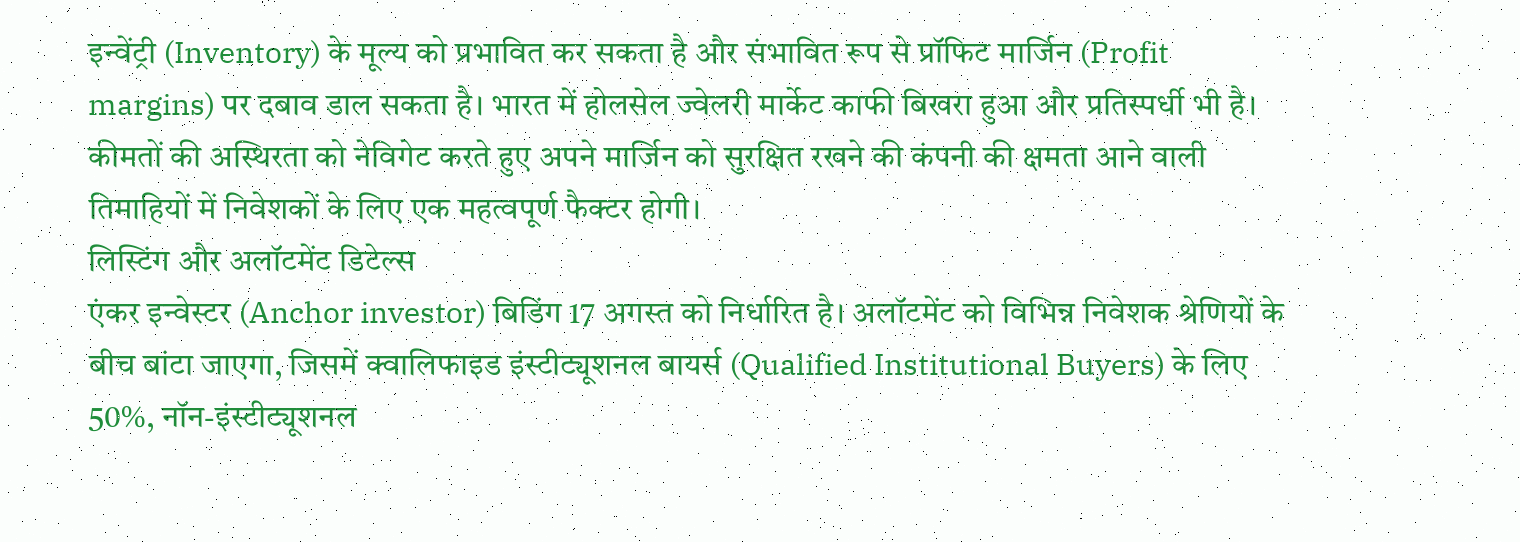इन्वेंट्री (Inventory) के मूल्य को प्रभावित कर सकता है और संभावित रूप से प्रॉफिट मार्जिन (Profit margins) पर दबाव डाल सकता है। भारत में होलसेल ज्वेलरी मार्केट काफी बिखरा हुआ और प्रतिस्पर्धी भी है। कीमतों की अस्थिरता को नेविगेट करते हुए अपने मार्जिन को सुरक्षित रखने की कंपनी की क्षमता आने वाली तिमाहियों में निवेशकों के लिए एक महत्वपूर्ण फैक्टर होगी।
लिस्टिंग और अलॉटमेंट डिटेल्स
एंकर इन्वेस्टर (Anchor investor) बिडिंग 17 अगस्त को निर्धारित है। अलॉटमेंट को विभिन्न निवेशक श्रेणियों के बीच बांटा जाएगा, जिसमें क्वालिफाइड इंस्टीट्यूशनल बायर्स (Qualified Institutional Buyers) के लिए 50%, नॉन-इंस्टीट्यूशनल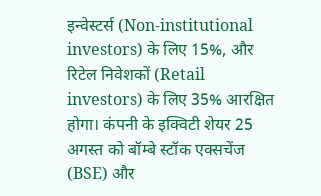इन्वेस्टर्स (Non-institutional investors) के लिए 15%, और रिटेल निवेशकों (Retail investors) के लिए 35% आरक्षित होगा। कंपनी के इक्विटी शेयर 25 अगस्त को बॉम्बे स्टॉक एक्सचेंज (BSE) और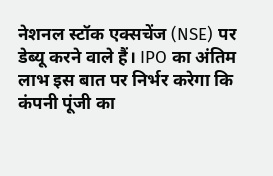नेशनल स्टॉक एक्सचेंज (NSE) पर डेब्यू करने वाले हैं। IPO का अंतिम लाभ इस बात पर निर्भर करेगा कि कंपनी पूंजी का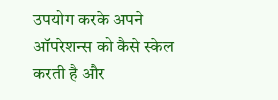उपयोग करके अपने ऑपरेशन्स को कैसे स्केल करती है और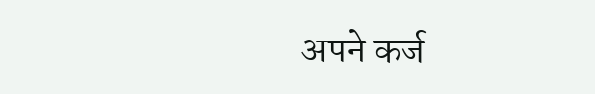अपने कर्ज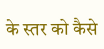के स्तर को कैसे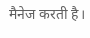मैनेज करती है।